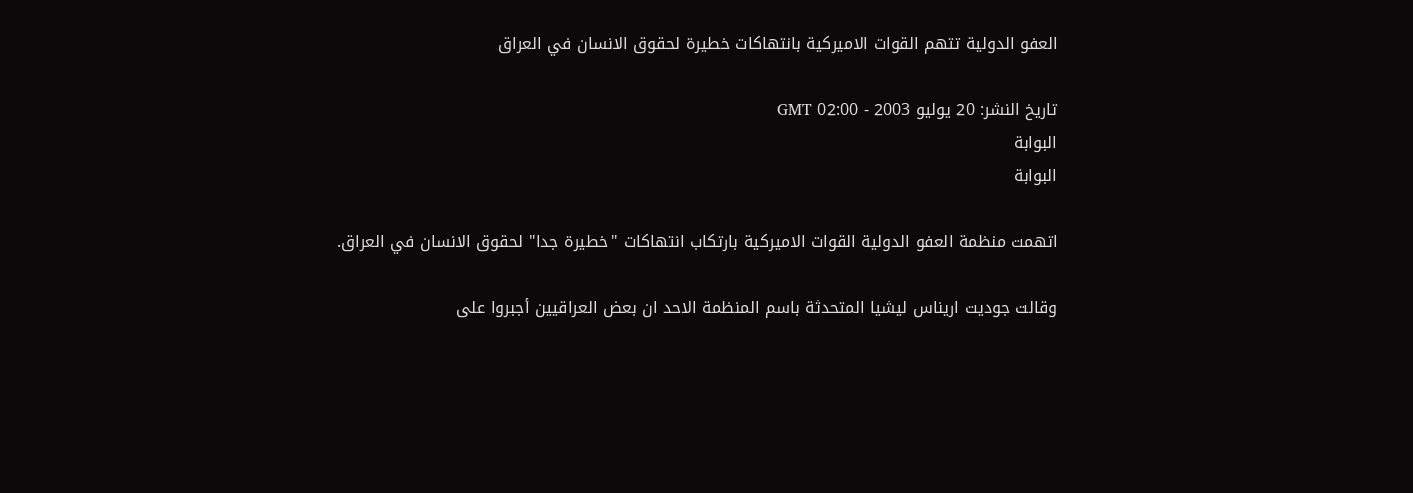العفو الدولية تتهم القوات الاميركية بانتهاكات خطيرة لحقوق الانسان في العراق

تاريخ النشر: 20 يوليو 2003 - 02:00 GMT
البوابة
البوابة

اتهمت منظمة العفو الدولية القوات الاميركية بارتكاب انتهاكات "خطيرة جدا" لحقوق الانسان في العراق.

وقالت جوديت اريناس ليشيا المتحدثة باسم المنظمة الاحد ان بعض العراقيين أجبروا على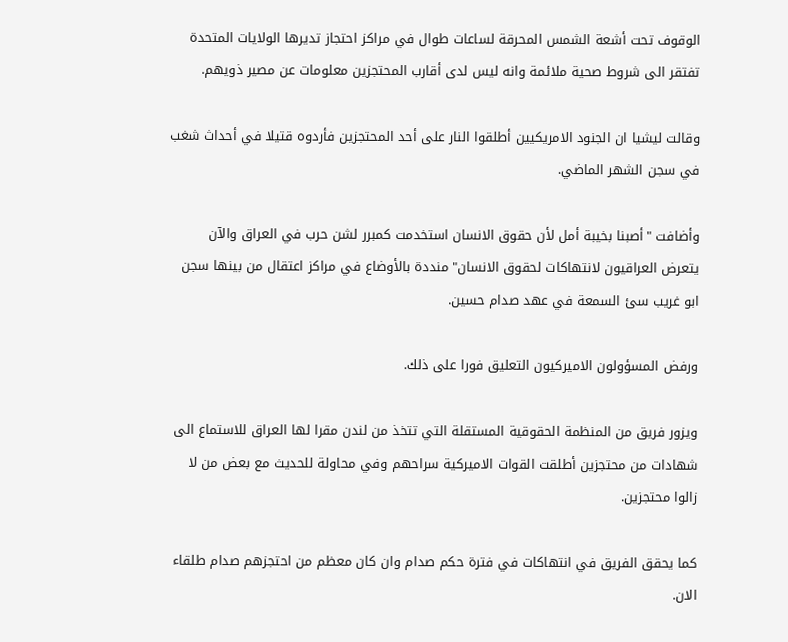الوقوف تحت أشعة الشمس المحرقة لساعات طوال في مراكز احتجاز تديرها الولايات المتحدة تفتقر الى شروط صحية ملائمة وانه ليس لدى أقارب المحتجزين معلومات عن مصير ذويهم.

وقالت ليشيا ان الجنود الامريكيين أطلقوا النار على أحد المحتجزين فأردوه قتيلا في أحداث شغب في سجن الشهر الماضي.

وأضافت "أصبنا بخيبة أمل لأن حقوق الانسان استخدمت كمبرر لشن حرب في العراق والآن يتعرض العراقيون لانتهاكات لحقوق الانسان" منددة بالأوضاع في مراكز اعتقال من بينها سجن ابو غريب سئ السمعة في عهد صدام حسين.

ورفض المسؤولون الاميركيون التعليق فورا على ذلك.

ويزور فريق من المنظمة الحقوقية المستقلة التي تتخذ من لندن مقرا لها العراق للاستماع الى شهادات من محتجزين أطلقت القوات الاميركية سراحهم وفي محاولة للحديث مع بعض من لا زالوا محتجزين.

كما يحقق الفريق في انتهاكات في فترة حكم صدام وان كان معظم من احتجزهم صدام طلقاء الان.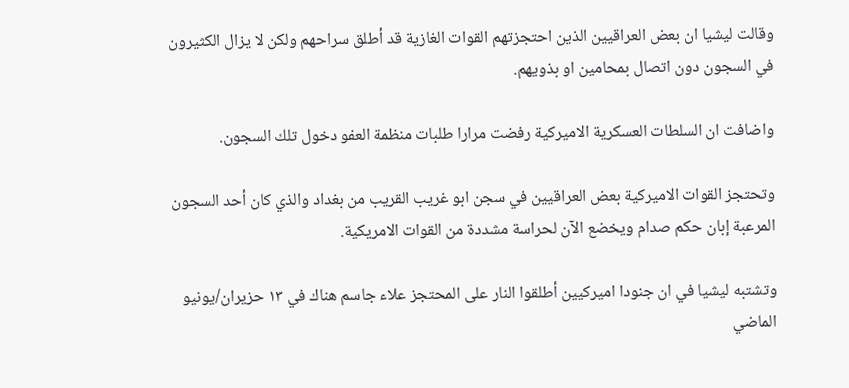وقالت ليشيا ان بعض العراقيين الذين احتجزتهم القوات الغازية قد أطلق سراحهم ولكن لا يزال الكثيرون في السجون دون اتصال بمحامين او بذويهم.

واضافت ان السلطات العسكرية الاميركية رفضت مرارا طلبات منظمة العفو دخول تلك السجون.

وتحتجز القوات الاميركية بعض العراقيين في سجن ابو غريب القريب من بغداد والذي كان أحد السجون المرعبة إبان حكم صدام ويخضع الآن لحراسة مشددة من القوات الامريكية.

وتشتبه ليشيا في ان جنودا اميركيين أطلقوا النار على المحتجز علاء جاسم هناك في ١٣ حزيران/يونيو الماضي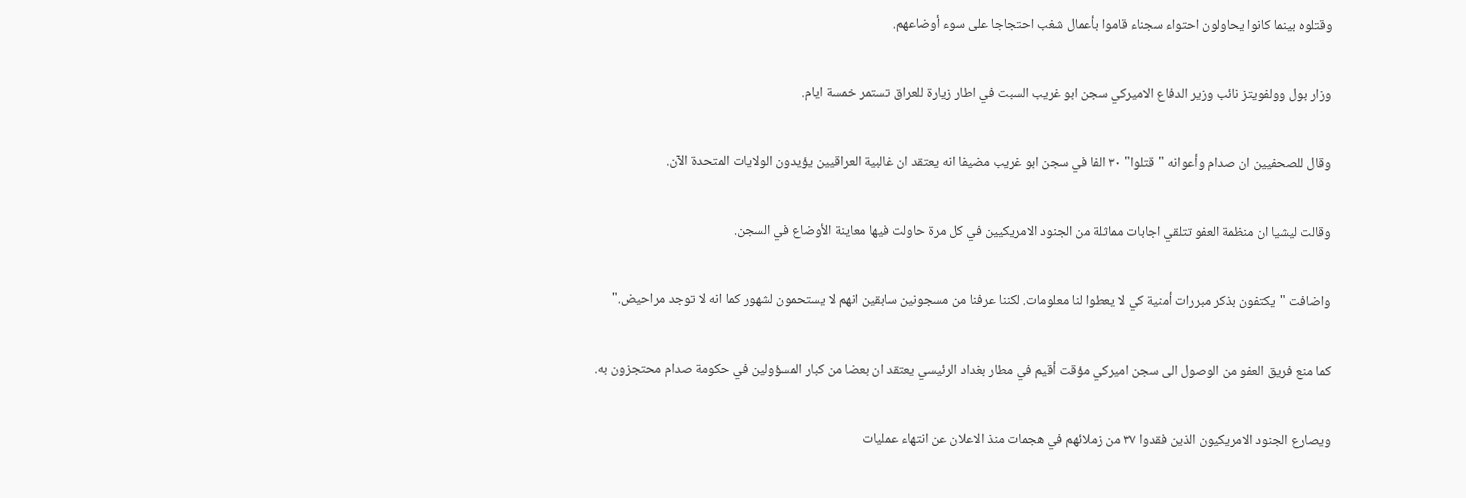وقتلوه بينما كانوا يحاولون احتواء سجناء قاموا بأعمال شغب احتجاجا على سوء أوضاعهم.

وزار بول وولفويتز نائب وزير الدفاع الاميركي سجن ابو غريب السبت في اطار زيارة للعراق تستمر خمسة ايام.

وقال للصحفيين ان صدام وأعوانه "قتلوا" ٣٠ الفا في سجن ابو غريب مضيفا انه يعتقد ان غالبية العراقيين يؤيدون الولايات المتحدة الآن.

وقالت ليشيا ان منظمة العفو تتلقي اجابات مماثلة من الجنود الامريكيين في كل مرة حاولت فيها معاينة الأوضاع في السجن.

واضافت "يكتفون بذكر مبررات أمنية كي لا يعطوا لنا معلومات. لكننا عرفنا من مسجونين سابقين انهم لا يستحمون لشهور كما انه لا توجد مراحيض."

كما منع فريق العفو من الوصول الى سجن اميركي مؤقت أقيم في مطار بغداد الرئيسي يعتقد ان بعضا من كبار المسؤولين في حكومة صدام محتجزون به.

ويصارع الجنود الامريكيون الذين فقدوا ٣٧ من زملائهم في هجمات منذ الاعلان عن انتهاء عمليات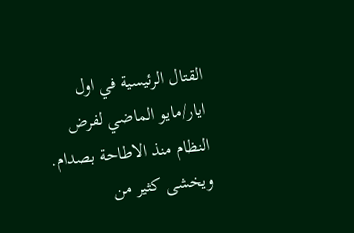القتال الرئيسية في اول ايار/مايو الماضي لفرض النظام منذ الاطاحة بصدام. ويخشى كثير من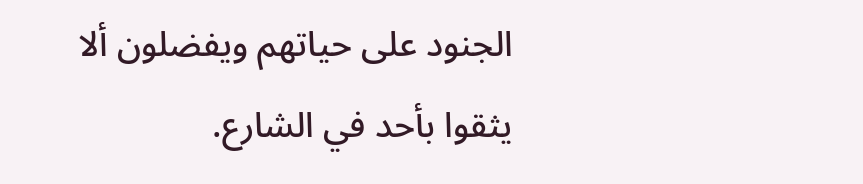الجنود على حياتهم ويفضلون ألا يثقوا بأحد في الشارع.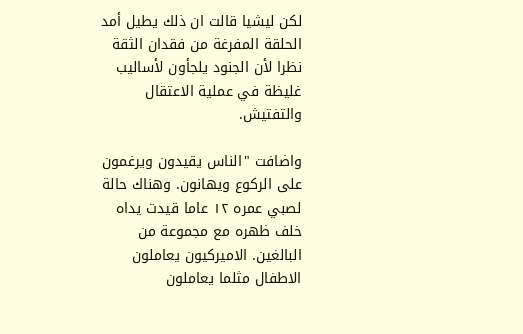لكن ليشيا قالت ان ذلك يطيل أمد الحلقة المفرغة من فقدان الثقة نظرا لأن الجنود يلجأون لأساليب غليظة في عملية الاعتقال والتفتيش.

واضافت "الناس يقيدون ويرغمون على الركوع ويهانون. وهناك حالة لصبي عمره ١٢ عاما قيدت يداه خلف ظهره مع مجموعة من البالغين. الاميركيون يعاملون الاطفال مثلما يعاملون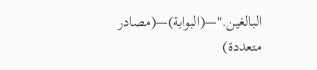البالغين."—(البوابة)—(مصادر متعددة)